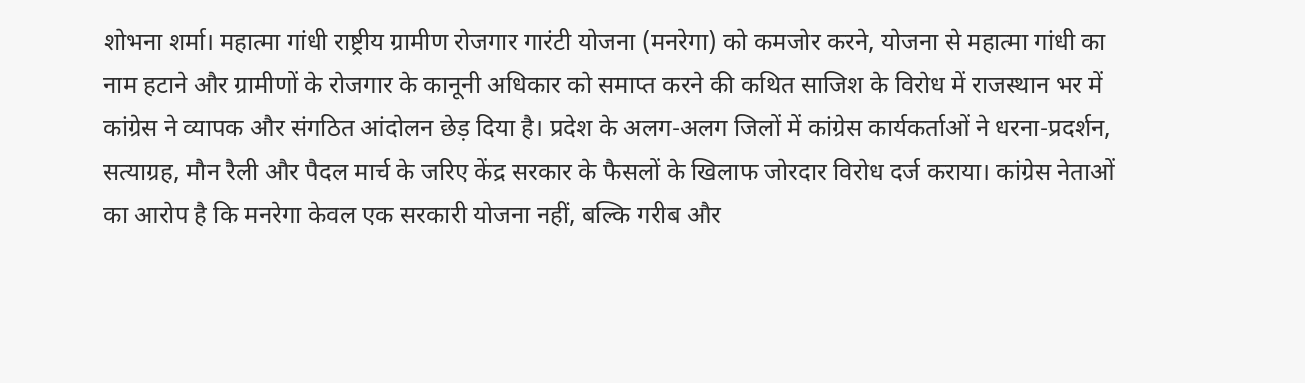शोभना शर्मा। महात्मा गांधी राष्ट्रीय ग्रामीण रोजगार गारंटी योजना (मनरेगा) को कमजोर करने, योजना से महात्मा गांधी का नाम हटाने और ग्रामीणों के रोजगार के कानूनी अधिकार को समाप्त करने की कथित साजिश के विरोध में राजस्थान भर में कांग्रेस ने व्यापक और संगठित आंदोलन छेड़ दिया है। प्रदेश के अलग-अलग जिलों में कांग्रेस कार्यकर्ताओं ने धरना-प्रदर्शन, सत्याग्रह, मौन रैली और पैदल मार्च के जरिए केंद्र सरकार के फैसलों के खिलाफ जोरदार विरोध दर्ज कराया। कांग्रेस नेताओं का आरोप है कि मनरेगा केवल एक सरकारी योजना नहीं, बल्कि गरीब और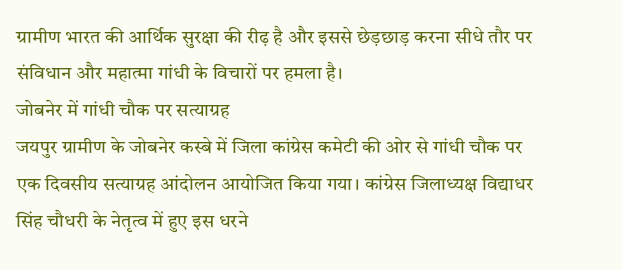ग्रामीण भारत की आर्थिक सुरक्षा की रीढ़ है और इससे छेड़छाड़ करना सीधे तौर पर संविधान और महात्मा गांधी के विचारों पर हमला है।
जोबनेर में गांधी चौक पर सत्याग्रह
जयपुर ग्रामीण के जोबनेर कस्बे में जिला कांग्रेस कमेटी की ओर से गांधी चौक पर एक दिवसीय सत्याग्रह आंदोलन आयोजित किया गया। कांग्रेस जिलाध्यक्ष विद्याधर सिंह चौधरी के नेतृत्व में हुए इस धरने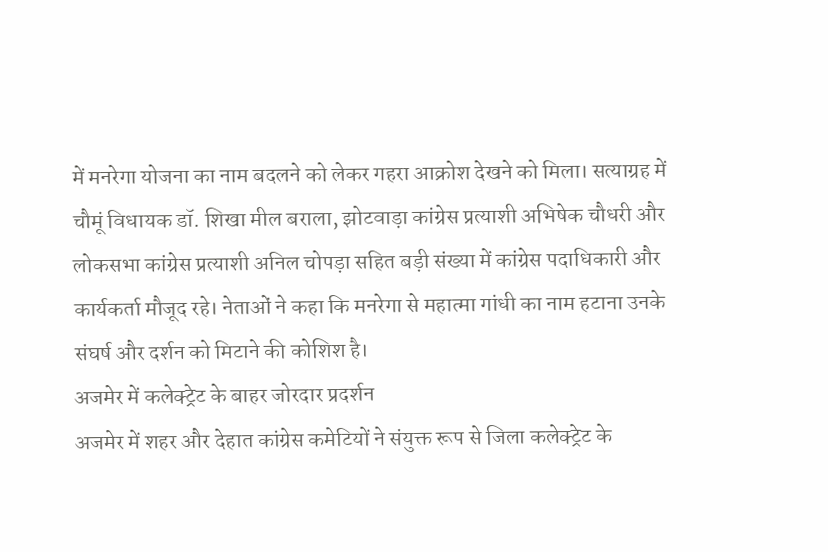में मनरेगा योजना का नाम बदलने को लेकर गहरा आक्रोश देखने को मिला। सत्याग्रह में चौमूं विधायक डॉ. शिखा मील बराला, झोटवाड़ा कांग्रेस प्रत्याशी अभिषेक चौधरी और लोकसभा कांग्रेस प्रत्याशी अनिल चोपड़ा सहित बड़ी संख्या में कांग्रेस पदाधिकारी और कार्यकर्ता मौजूद रहे। नेताओं ने कहा कि मनरेगा से महात्मा गांधी का नाम हटाना उनके संघर्ष और दर्शन को मिटाने की कोशिश है।
अजमेर में कलेक्ट्रेट के बाहर जोरदार प्रदर्शन
अजमेर में शहर और देहात कांग्रेस कमेटियों ने संयुक्त रूप से जिला कलेक्ट्रेट के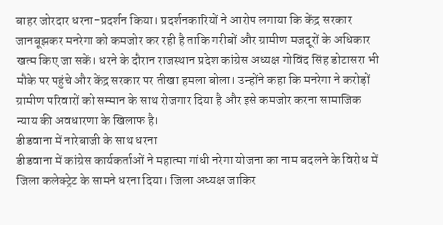बाहर जोरदार धरना-प्रदर्शन किया। प्रदर्शनकारियों ने आरोप लगाया कि केंद्र सरकार जानबूझकर मनरेगा को कमजोर कर रही है ताकि गरीबों और ग्रामीण मजदूरों के अधिकार खत्म किए जा सकें। धरने के दौरान राजस्थान प्रदेश कांग्रेस अध्यक्ष गोविंद सिंह डोटासरा भी मौके पर पहुंचे और केंद्र सरकार पर तीखा हमला बोला। उन्होंने कहा कि मनरेगा ने करोड़ों ग्रामीण परिवारों को सम्मान के साथ रोजगार दिया है और इसे कमजोर करना सामाजिक न्याय की अवधारणा के खिलाफ है।
डीडवाना में नारेबाजी के साथ धरना
डीडवाना में कांग्रेस कार्यकर्ताओं ने महात्मा गांधी नरेगा योजना का नाम बदलने के विरोध में जिला कलेक्ट्रेट के सामने धरना दिया। जिला अध्यक्ष जाकिर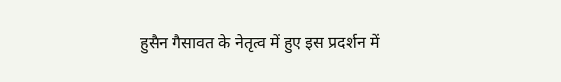हुसैन गैसावत के नेतृत्व में हुए इस प्रदर्शन में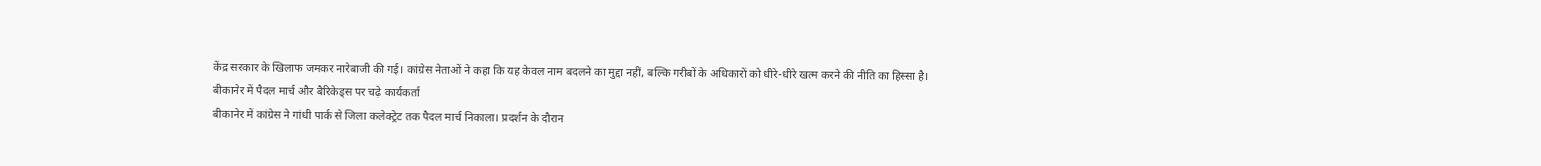केंद्र सरकार के खिलाफ जमकर नारेबाजी की गई। कांग्रेस नेताओं ने कहा कि यह केवल नाम बदलने का मुद्दा नहीं, बल्कि गरीबों के अधिकारों को धीरे-धीरे खत्म करने की नीति का हिस्सा है।
बीकानेर में पैदल मार्च और बैरिकेड्स पर चढ़े कार्यकर्ता
बीकानेर में कांग्रेस ने गांधी पार्क से जिला कलेक्ट्रेट तक पैदल मार्च निकाला। प्रदर्शन के दौरान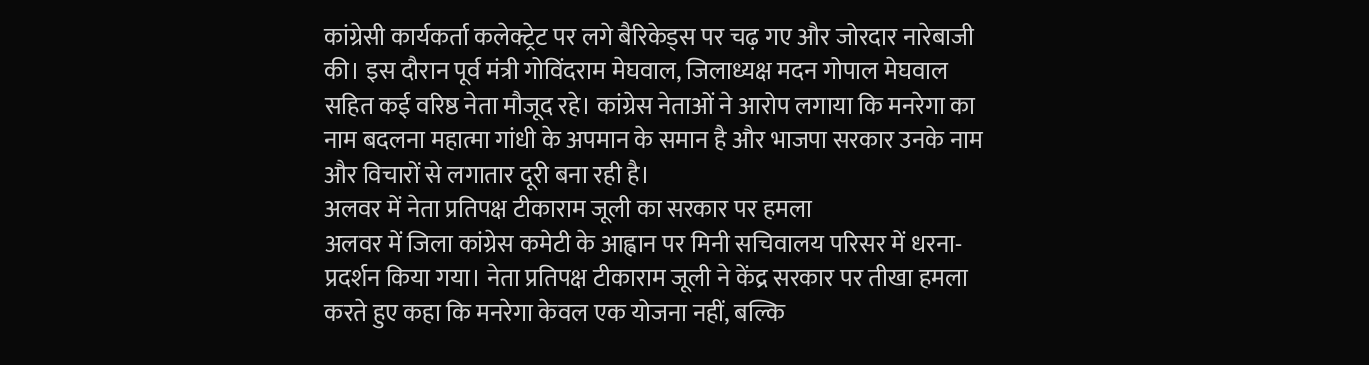कांग्रेसी कार्यकर्ता कलेक्ट्रेट पर लगे बैरिकेड्स पर चढ़ गए और जोरदार नारेबाजी की। इस दौरान पूर्व मंत्री गोविंदराम मेघवाल, जिलाध्यक्ष मदन गोपाल मेघवाल सहित कई वरिष्ठ नेता मौजूद रहे। कांग्रेस नेताओं ने आरोप लगाया कि मनरेगा का नाम बदलना महात्मा गांधी के अपमान के समान है और भाजपा सरकार उनके नाम और विचारों से लगातार दूरी बना रही है।
अलवर में नेता प्रतिपक्ष टीकाराम जूली का सरकार पर हमला
अलवर में जिला कांग्रेस कमेटी के आह्वान पर मिनी सचिवालय परिसर में धरना-प्रदर्शन किया गया। नेता प्रतिपक्ष टीकाराम जूली ने केंद्र सरकार पर तीखा हमला करते हुए कहा कि मनरेगा केवल एक योजना नहीं, बल्कि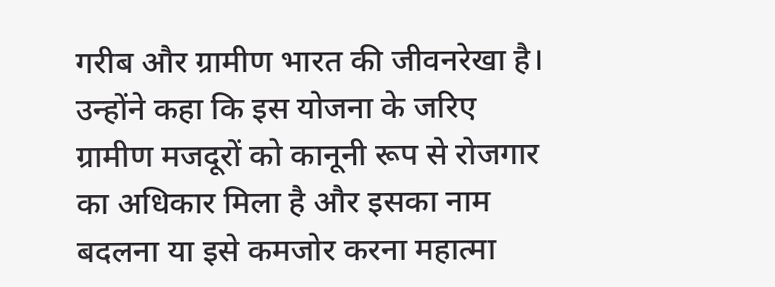गरीब और ग्रामीण भारत की जीवनरेखा है। उन्होंने कहा कि इस योजना के जरिए ग्रामीण मजदूरों को कानूनी रूप से रोजगार का अधिकार मिला है और इसका नाम बदलना या इसे कमजोर करना महात्मा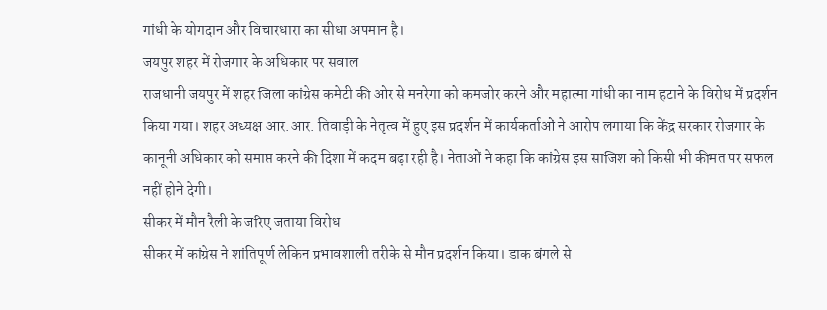गांधी के योगदान और विचारधारा का सीधा अपमान है।
जयपुर शहर में रोजगार के अधिकार पर सवाल
राजधानी जयपुर में शहर जिला कांग्रेस कमेटी की ओर से मनरेगा को कमजोर करने और महात्मा गांधी का नाम हटाने के विरोध में प्रदर्शन किया गया। शहर अध्यक्ष आर.आर. तिवाड़ी के नेतृत्व में हुए इस प्रदर्शन में कार्यकर्ताओं ने आरोप लगाया कि केंद्र सरकार रोजगार के कानूनी अधिकार को समाप्त करने की दिशा में कदम बढ़ा रही है। नेताओं ने कहा कि कांग्रेस इस साजिश को किसी भी कीमत पर सफल नहीं होने देगी।
सीकर में मौन रैली के जरिए जताया विरोध
सीकर में कांग्रेस ने शांतिपूर्ण लेकिन प्रभावशाली तरीके से मौन प्रदर्शन किया। डाक बंगले से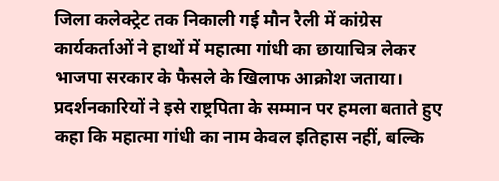जिला कलेक्ट्रेट तक निकाली गई मौन रैली में कांग्रेस कार्यकर्ताओं ने हाथों में महात्मा गांधी का छायाचित्र लेकर भाजपा सरकार के फैसले के खिलाफ आक्रोश जताया। प्रदर्शनकारियों ने इसे राष्ट्रपिता के सम्मान पर हमला बताते हुए कहा कि महात्मा गांधी का नाम केवल इतिहास नहीं, बल्कि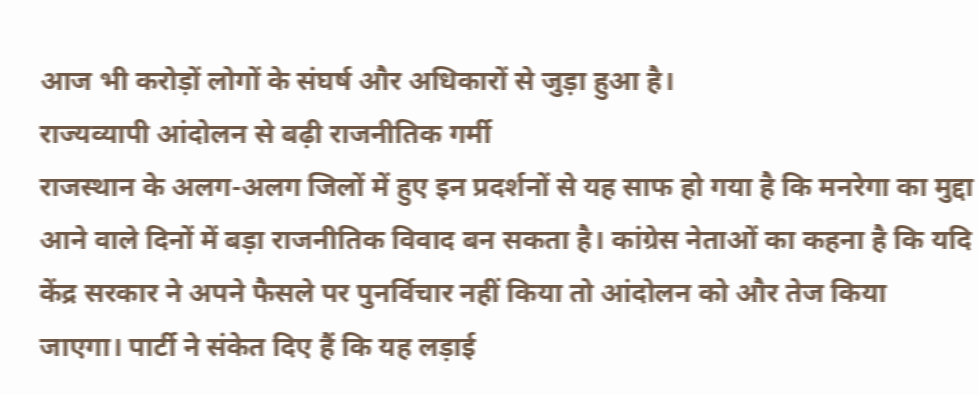आज भी करोड़ों लोगों के संघर्ष और अधिकारों से जुड़ा हुआ है।
राज्यव्यापी आंदोलन से बढ़ी राजनीतिक गर्मी
राजस्थान के अलग-अलग जिलों में हुए इन प्रदर्शनों से यह साफ हो गया है कि मनरेगा का मुद्दा आने वाले दिनों में बड़ा राजनीतिक विवाद बन सकता है। कांग्रेस नेताओं का कहना है कि यदि केंद्र सरकार ने अपने फैसले पर पुनर्विचार नहीं किया तो आंदोलन को और तेज किया जाएगा। पार्टी ने संकेत दिए हैं कि यह लड़ाई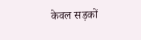केवल सड़कों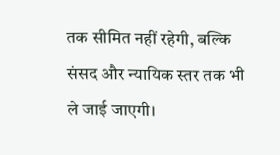तक सीमित नहीं रहेगी, बल्कि संसद और न्यायिक स्तर तक भी ले जाई जाएगी।